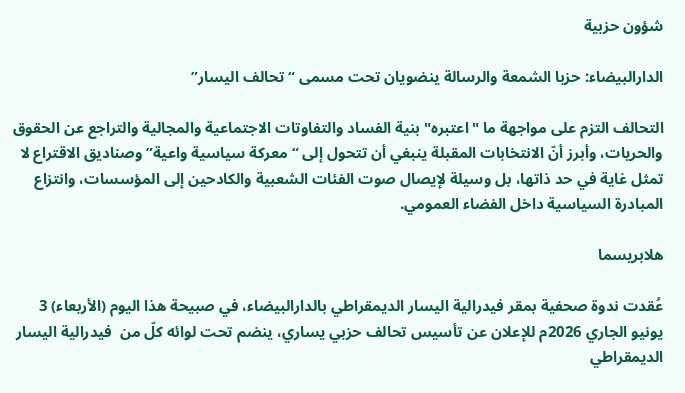شؤون حزبية

الدارالبيضاء: حزبا الشمعة والرسالة ينضويان تحت مسمى “تحالف اليسار”

التحالف التزم على مواجهة ما "اعتبره" بنية الفساد والتفاوتات الاجتماعية والمجالية والتراجع عن الحقوق والحريات، وأبرز أنّ الانتخابات المقبلة ينبغي أن تتحول إلى “معركة سياسية واعية” وصناديق الاقتراع لا تمثل غاية في حد ذاتها، بل وسيلة لإيصال صوت الفئات الشعبية والكادحين إلى المؤسسات، وانتزاع المبادرة السياسية داخل الفضاء العمومي.

هلابريسما

عُقدت ندوة صحفية بمقر فيدرالية اليسار الديمقراطي بالدارالبيضاء، في صبيحة هذا اليوم (الأربعاء) 3 يونيو الجاري 2026م للإعلان عن تأسيس تحالف حزبي يساري، ينضم تحت لوائه كلّ من  فيدرالية اليسار الديمقراطي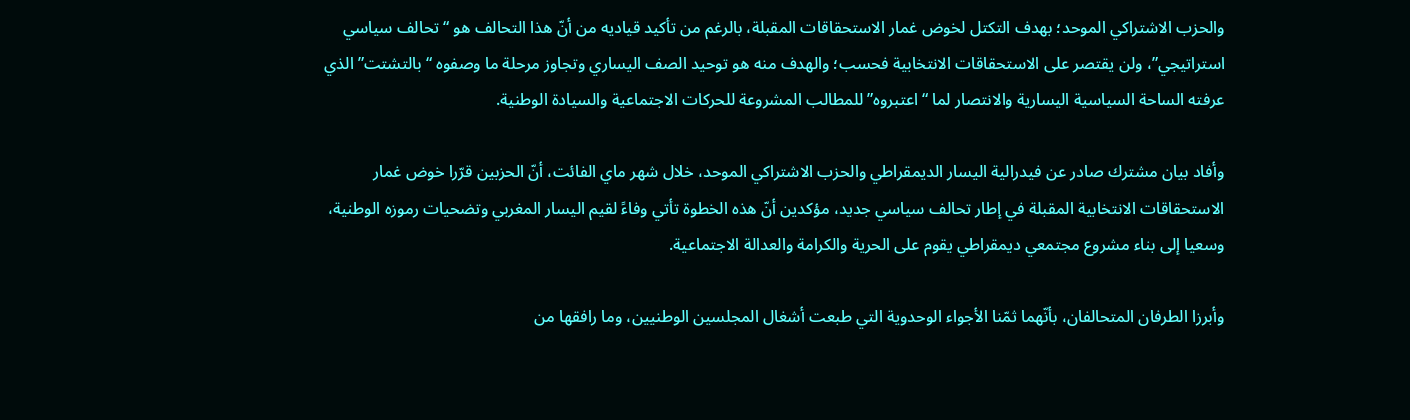والحزب الاشتراكي الموحد؛ بهدف التكتل لخوض غمار الاستحقاقات المقبلة، بالرغم من تأكيد قياديه من أنّ هذا التحالف هو “تحالف سياسي استراتيجي”، ولن يقتصر على الاستحقاقات الانتخابية فحسب؛ والهدف منه هو توحيد الصف اليساري وتجاوز مرحلة ما وصفوه “بالتشتت” الذي عرفته الساحة السياسية اليسارية والانتصار لما “اعتبروه” للمطالب المشروعة للحركات الاجتماعية والسيادة الوطنية.

وأفاد بيان مشترك صادر عن فيدرالية اليسار الديمقراطي والحزب الاشتراكي الموحد، خلال شهر ماي الفائت، أنّ الحزبين قرّرا خوض غمار الاستحقاقات الانتخابية المقبلة في إطار تحالف سياسي جديد، مؤكدين أنّ هذه الخطوة تأتي وفاءً لقيم اليسار المغربي وتضحيات رموزه الوطنية، وسعيا إلى بناء مشروع مجتمعي ديمقراطي يقوم على الحرية والكرامة والعدالة الاجتماعية.

وأبرزا الطرفان المتحالفان، بأنّهما ثمّنا الأجواء الوحدوية التي طبعت أشغال المجلسين الوطنيين، وما رافقها من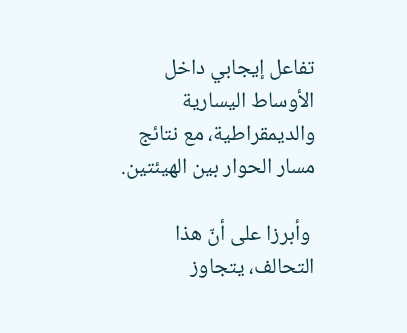تفاعل إيجابي داخل الأوساط اليسارية والديمقراطية، مع نتائج مسار الحوار بين الهيئتين.

 وأبرزا على أنّ هذا التحالف، يتجاوز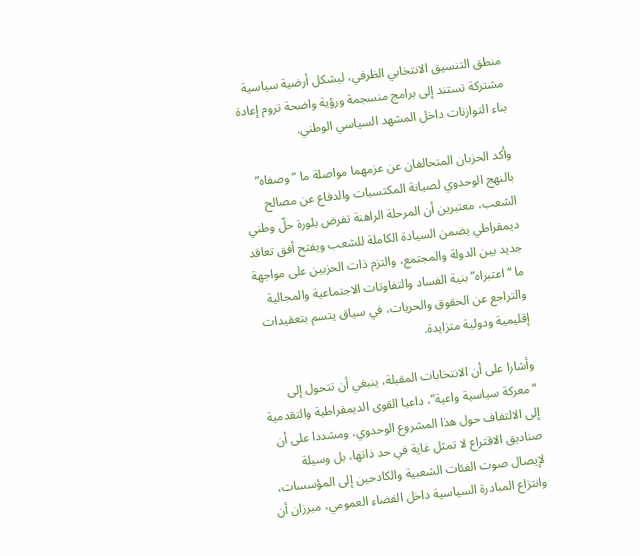منطق التنسيق الانتخابي الظرفي، ليشكل أرضية سياسية مشتركة تستند إلى برامج منسجمة ورؤية واضحة تروم إعادة بناء التوازنات داخل المشهد السياسي الوطني.

وأكد الحزبان المتحالفان عن عزمهما مواصلة ما “وصفاه” بالنهج الوحدوي لصيانة المكتسبات والدفاع عن مصالح الشعب، معتبرين أن المرحلة الراهنة تفرض بلورة حلّ وطني ديمقراطي يضمن السيادة الكاملة للشعب ويفتح أفق تعاقد جديد بين الدولة والمجتمع، والتزم ذات الحزبين على مواجهة ما “اعتبراه” بنية الفساد والتفاوتات الاجتماعية والمجالية والتراجع عن الحقوق والحريات، في سياق يتسم بتعقيدات إقليمية ودولية متزايدة.

وأشارا على أن الانتخابات المقبلة، ينبغي أن تتحول إلى “معركة سياسية واعية”، داعيا القوى الديمقراطية والتقدمية إلى الالتفاف حول هذا المشروع الوحدوي، ومشددا على أن صناديق الاقتراع لا تمثل غاية في حد ذاتها، بل وسيلة لإيصال صوت الفئات الشعبية والكادحين إلى المؤسسات، وانتزاع المبادرة السياسية داخل الفضاء العمومي، مبرزان أن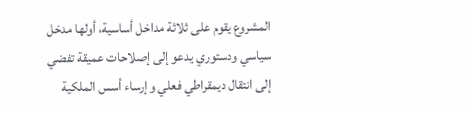المشروع يقوم على ثلاثة مداخل أساسية، أولها مدخل سياسي ودستوري يدعو إلى إصلاحات عميقة تفضي إلى انتقال ديمقراطي فعلي وإرساء أسس الملكية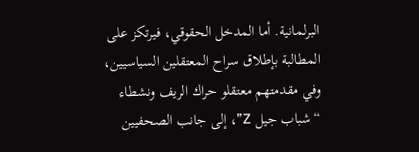البرلمانية. أما المدخل الحقوقي، فيرتكز على المطالبة بإطلاق سراح المعتقلين السياسيين، وفي مقدمتهم معتقلو حراك الريف ونشطاء “شباب جيل Z”، إلى جانب الصحفيين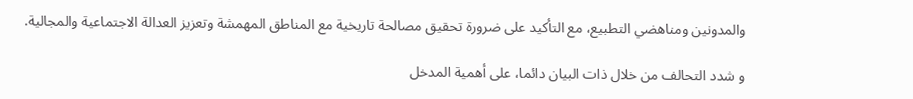والمدونين ومناهضي التطبيع، مع التأكيد على ضرورة تحقيق مصالحة تاريخية مع المناطق المهمشة وتعزيز العدالة الاجتماعية والمجالية.

و شدد التحالف من خلال ذات البيان دائما، على أهمية المدخل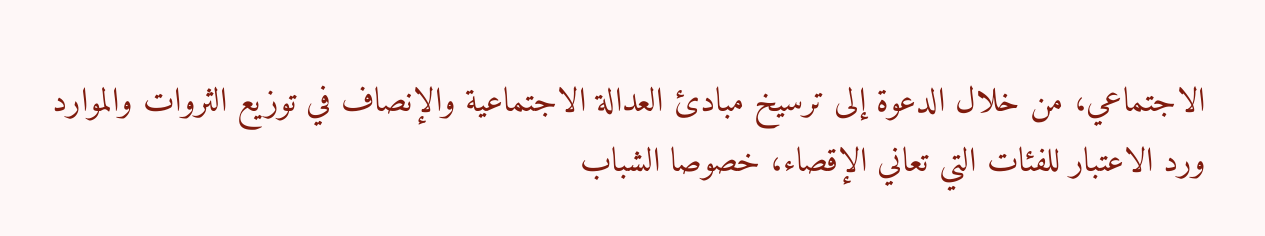الاجتماعي، من خلال الدعوة إلى ترسيخ مبادئ العدالة الاجتماعية والإنصاف في توزيع الثروات والموارد ورد الاعتبار للفئات التي تعاني الإقصاء، خصوصا الشباب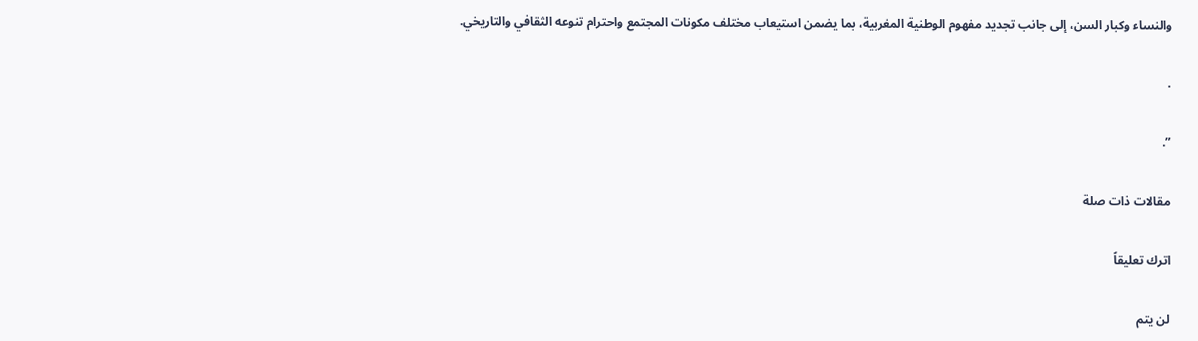والنساء وكبار السن، إلى جانب تجديد مفهوم الوطنية المغربية، بما يضمن استيعاب مختلف مكونات المجتمع واحترام تنوعه الثقافي والتاريخي.

.

”.

مقالات ذات صلة

اترك تعليقاً

لن يتم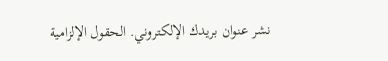نشر عنوان بريدك الإلكتروني. الحقول الإلزامية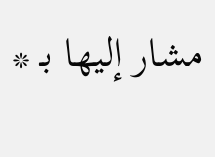مشار إليها بـ *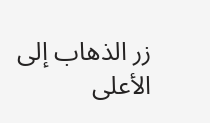زر الذهاب إلى الأعلى